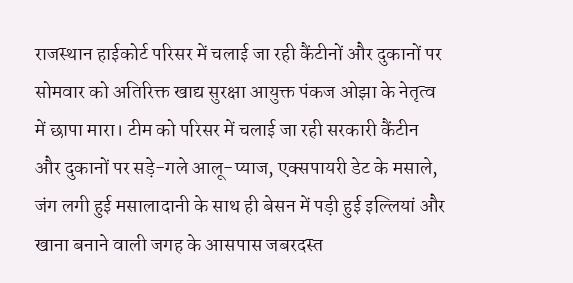राजस्थान हाईकोर्ट परिसर में चलाई जा रही कैंटीनों और दुकानों पर सोमवार को अतिरिक्त खाद्य सुरक्षा आयुक्त पंकज ओझा के नेतृत्व में छापा मारा। टीम को परिसर में चलाई जा रही सरकारी कैंटीन और दुकानों पर सड़े-गले आलू-प्याज, एक्सपायरी डेट के मसाले, जंग लगी हुई मसालादानी के साथ ही बेसन में पड़ी हुई इल्लियां और खाना बनाने वाली जगह के आसपास जबरदस्त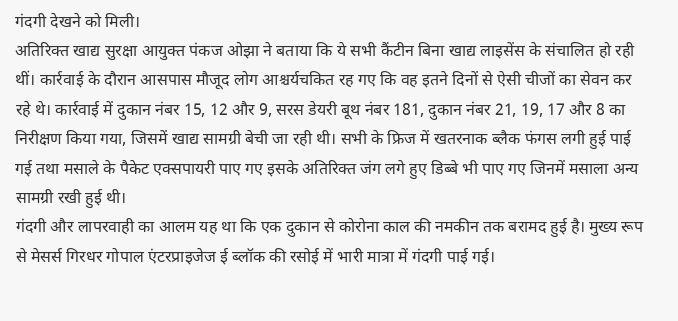गंदगी देखने को मिली।
अतिरिक्त खाद्य सुरक्षा आयुक्त पंकज ओझा ने बताया कि ये सभी कैंटीन बिना खाद्य लाइसेंस के संचालित हो रही थीं। कार्रवाई के दौरान आसपास मौजूद लोग आश्चर्यचकित रह गए कि वह इतने दिनों से ऐसी चीजों का सेवन कर रहे थे। कार्रवाई में दुकान नंबर 15, 12 और 9, सरस डेयरी बूथ नंबर 181, दुकान नंबर 21, 19, 17 और 8 का निरीक्षण किया गया, जिसमें खाद्य सामग्री बेची जा रही थी। सभी के फ्रिज में खतरनाक ब्लैक फंगस लगी हुई पाई गई तथा मसाले के पैकेट एक्सपायरी पाए गए इसके अतिरिक्त जंग लगे हुए डिब्बे भी पाए गए जिनमें मसाला अन्य सामग्री रखी हुई थी।
गंदगी और लापरवाही का आलम यह था कि एक दुकान से कोरोना काल की नमकीन तक बरामद हुई है। मुख्य रूप से मेसर्स गिरधर गोपाल एंटरप्राइजेज ई ब्लॉक की रसोई में भारी मात्रा में गंदगी पाई गई।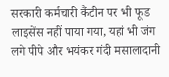सरकारी कर्मचारी कैंटीन पर भी फूड लाइसेंस नहीं पाया गया, यहां भी जंग लगे पीपे और भयंकर गंदी मसालादानी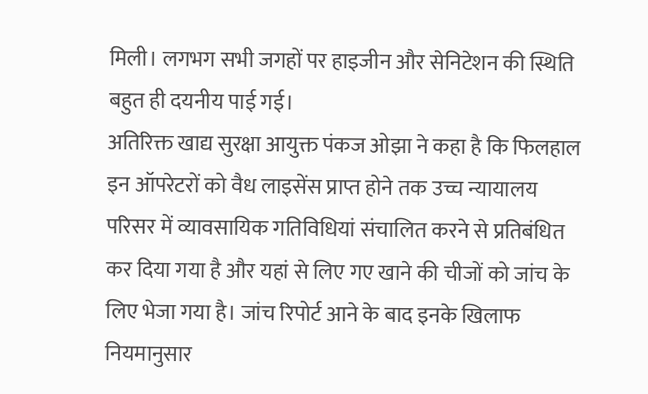मिली। लगभग सभी जगहों पर हाइजीन और सेनिटेशन की स्थिति बहुत ही दयनीय पाई गई।
अतिरिक्त खाद्य सुरक्षा आयुक्त पंकज ओझा ने कहा है कि फिलहाल इन ऑपरेटरों को वैध लाइसेंस प्राप्त होने तक उच्च न्यायालय परिसर में व्यावसायिक गतिविधियां संचालित करने से प्रतिबंधित कर दिया गया है और यहां से लिए गए खाने की चीजों को जांच के लिए भेजा गया है। जांच रिपोर्ट आने के बाद इनके खिलाफ नियमानुसार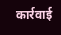कार्रवाई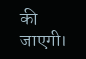की जाएगी।